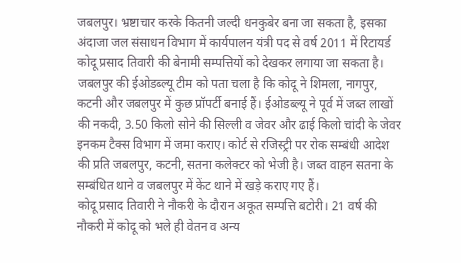जबलपुर। भ्रष्टाचार करके कितनी जल्दी धनकुबेर बना जा सकता है, इसका अंदाजा जल संसाधन विभाग में कार्यपालन यंत्री पद से वर्ष 2011 में रिटायर्ड कोदू प्रसाद तिवारी की बेनामी सम्पत्तियों को देखकर लगाया जा सकता है। जबलपुर की ईओडब्ल्यू टीम को पता चला है कि कोदू ने शिमला, नागपुर, कटनी और जबलपुर में कुछ प्रॉपर्टी बनाई हैं। ईओडब्ल्यू ने पूर्व में जब्त लाखों की नकदी, 3.50 किलो सोने की सिल्ली व जेवर और ढाई किलो चांदी के जेवर इनकम टैक्स विभाग में जमा कराए। कोर्ट से रजिस्ट्री पर रोक सम्बंधी आदेश की प्रति जबलपुर, कटनी, सतना कलेक्टर को भेजी है। जब्त वाहन सतना के सम्बंधित थाने व जबलपुर में केंट थाने में खड़े कराए गए हैं।
कोदू प्रसाद तिवारी ने नौकरी के दौरान अकूत सम्पत्ति बटोरी। 21 वर्ष की नौकरी में कोदू को भले ही वेतन व अन्य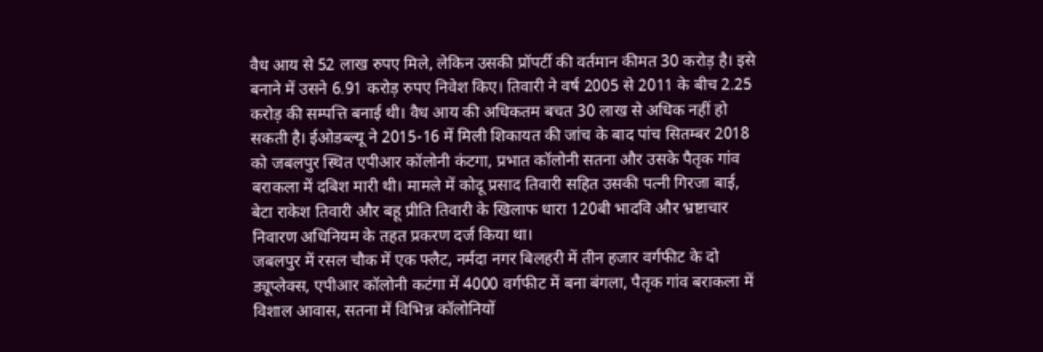वैध आय से 52 लाख रुपए मिले, लेकिन उसकी प्रॉपर्टी की वर्तमान कीमत 30 करोड़ है। इसे बनाने में उसने 6.91 करोड़ रुपए निवेश किए। तिवारी ने वर्ष 2005 से 2011 के बीच 2.25 करोड़ की सम्पत्ति बनाई थी। वैध आय की अधिकतम बचत 30 लाख से अधिक नहीं हो सकती है। ईओडब्ल्यू ने 2015-16 में मिली शिकायत की जांच के बाद पांच सितम्बर 2018 को जबलपुर स्थित एपीआर कॉलोनी कंटगा, प्रभात कॉलोनी सतना और उसके पैतृक गांव बराकला में दबिश मारी थी। मामले में कोदू प्रसाद तिवारी सहित उसकी पत्नी गिरजा बाई, बेटा राकेश तिवारी और बहू प्रीति तिवारी के खिलाफ धारा 120बी भादवि और भ्रष्टाचार निवारण अधिनियम के तहत प्रकरण दर्ज किया था।
जबलपुर में रसल चौक में एक फ्लैट, नर्मदा नगर बिलहरी में तीन हजार वर्गफीट के दो ड्यूप्लेक्स, एपीआर कॉलोनी कटंगा में 4000 वर्गफीट में बना बंगला, पैतृक गांव बराकला में विशाल आवास, सतना में विभिन्न कॉलोनियों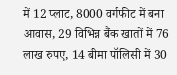में 12 प्लाट, 8000 वर्गफीट में बना आवास, 29 विभिन्न बैंक खातों में 76 लाख रुपए, 14 बीमा पॉलिसी में 30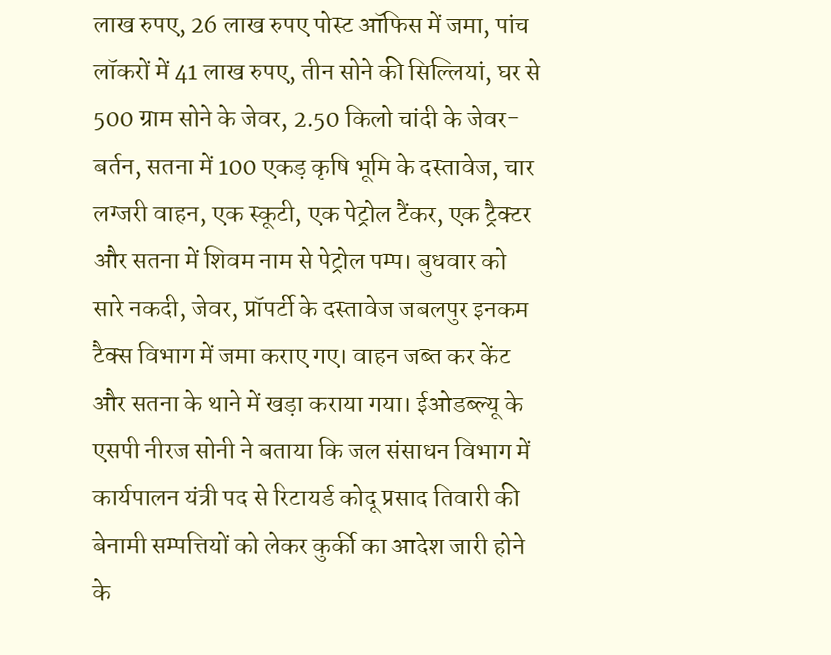लाख रुपए, 26 लाख रुपए पोस्ट ऑफिस में जमा, पांच लॉकरों में 41 लाख रुपए, तीन सोने की सिल्लियां, घर से 500 ग्राम सोने के जेवर, 2.50 किलो चांदी के जेवर-बर्तन, सतना में 100 एकड़ कृषि भूमि के दस्तावेज, चार लग्जरी वाहन, एक स्कूटी, एक पेट्रोल टैंकर, एक ट्रैक्टर और सतना में शिवम नाम से पेट्रोल पम्प। बुधवार को सारे नकदी, जेवर, प्रॉपर्टी के दस्तावेज जबलपुर इनकम टैक्स विभाग में जमा कराए गए। वाहन जब्त कर केंट और सतना के थाने में खड़ा कराया गया। ईओडब्ल्यू के एसपी नीरज सोनी ने बताया कि जल संसाधन विभाग में कार्यपालन यंत्री पद से रिटायर्ड कोदू प्रसाद तिवारी की बेनामी सम्पत्तियों को लेकर कुर्की का आदेश जारी होने के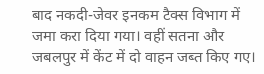बाद नकदी-जेवर इनकम टैक्स विभाग में जमा करा दिया गया। वहीं सतना और जबलपुर में केंट में दो वाहन जब्त किए गए।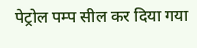पेट्रोल पम्प सील कर दिया गया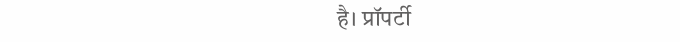है। प्रॉपर्टी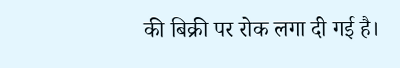की बिक्री पर रोक लगा दी गई है।